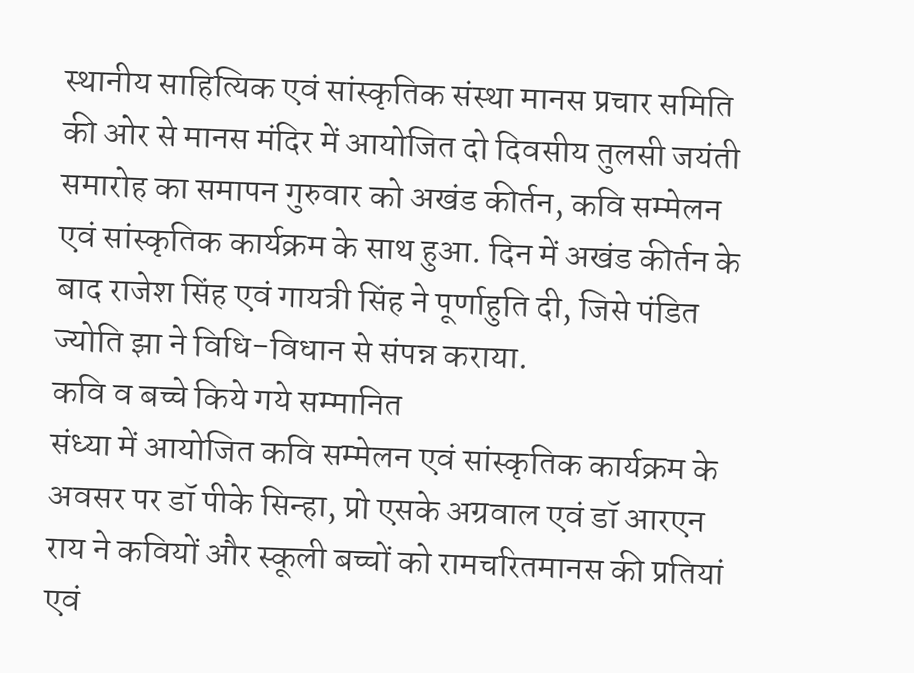स्थानीय साहित्यिक एवं सांस्कृतिक संस्था मानस प्रचार समिति की ओर से मानस मंदिर में आयोजित दो दिवसीय तुलसी जयंती समारोह का समापन गुरुवार को अखंड कीर्तन, कवि सम्मेलन एवं सांस्कृतिक कार्यक्रम के साथ हुआ. दिन में अखंड कीर्तन के बाद राजेश सिंह एवं गायत्री सिंह ने पूर्णाहुति दी, जिसे पंडित ज्योति झा ने विधि-विधान से संपन्न कराया.
कवि व बच्चे किये गये सम्मानित
संध्या में आयोजित कवि सम्मेलन एवं सांस्कृतिक कार्यक्रम के अवसर पर डॉ पीके सिन्हा, प्रो एसके अग्रवाल एवं डॉ आरएन राय ने कवियों और स्कूली बच्चों को रामचरितमानस की प्रतियां एवं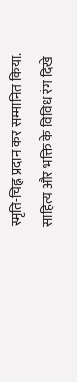स्मृति-चिह्न प्रदान कर सम्मानित किया.
साहित्य और भक्ति के विविध रंग दिखे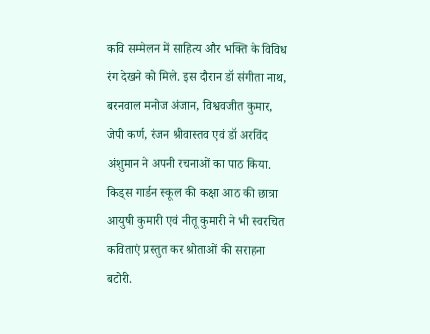कवि सम्मेलन में साहित्य और भक्ति के विविध रंग देखने को मिले. इस दौरान डॉ संगीता नाथ, बरनवाल मनोज अंजान, विश्ववजीत कुमार, जेपी कर्ण, रंजन श्रीवास्तव एवं डॉ अरविंद अंशुमान ने अपनी रचनाओं का पाठ किया. किड्स गार्डन स्कूल की कक्षा आठ की छात्रा आयुषी कुमारी एवं नीतू कुमारी ने भी स्वरचित कविताएं प्रस्तुत कर श्रोताओं की सराहना बटोरी.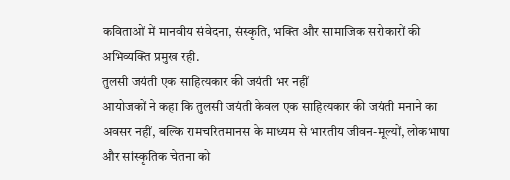कविताओं में मानवीय संवेदना, संस्कृति, भक्ति और सामाजिक सरोकारों की अभिव्यक्ति प्रमुख रही.
तुलसी जयंती एक साहित्यकार की जयंती भर नहीं
आयोजकों ने कहा कि तुलसी जयंती केवल एक साहित्यकार की जयंती मनाने का अवसर नहीं, बल्कि रामचरितमानस के माध्यम से भारतीय जीवन-मूल्यों, लोकभाषा और सांस्कृतिक चेतना को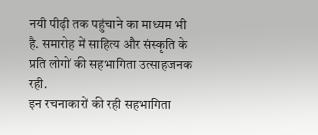नयी पीढ़ी तक पहुंचाने का माध्यम भी है. समारोह में साहित्य और संस्कृति के प्रति लोगों की सहभागिता उत्साहजनक रही.
इन रचनाकारों की रही सहभागिता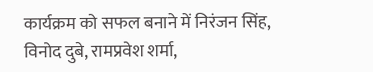कार्यक्रम को सफल बनाने में निरंजन सिंह, विनोद दुबे, रामप्रवेश शर्मा,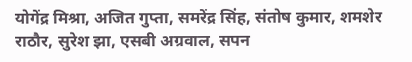योगेंद्र मिश्रा, अजित गुप्ता, समरेंद्र सिंह, संतोष कुमार, शमशेर राठौर, सुरेश झा, एसबी अग्रवाल, सपन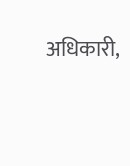अधिकारी,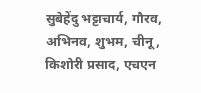सुबेहेंदु भट्टाचार्य, गौरव, अभिनव, शुभम, चीनू, किशोरी प्रसाद, एचएन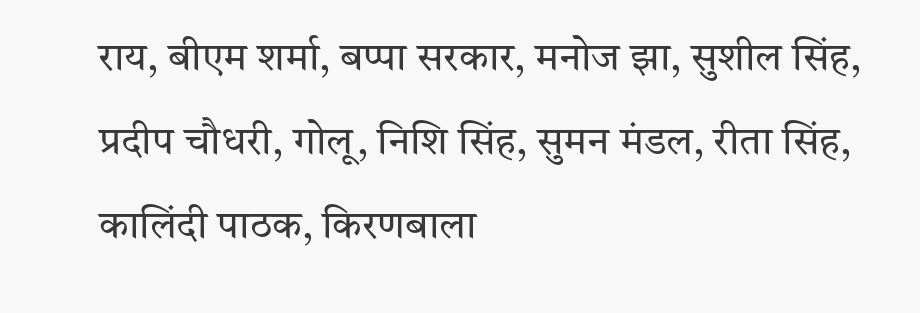राय, बीएम शर्मा, बप्पा सरकार, मनोज झा, सुशील सिंह, प्रदीप चौधरी, गोलू, निशि सिंह, सुमन मंडल, रीता सिंह, कालिंदी पाठक, किरणबाला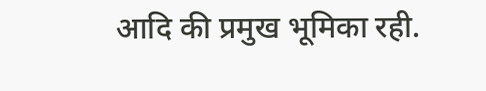आदि की प्रमुख भूमिका रही.